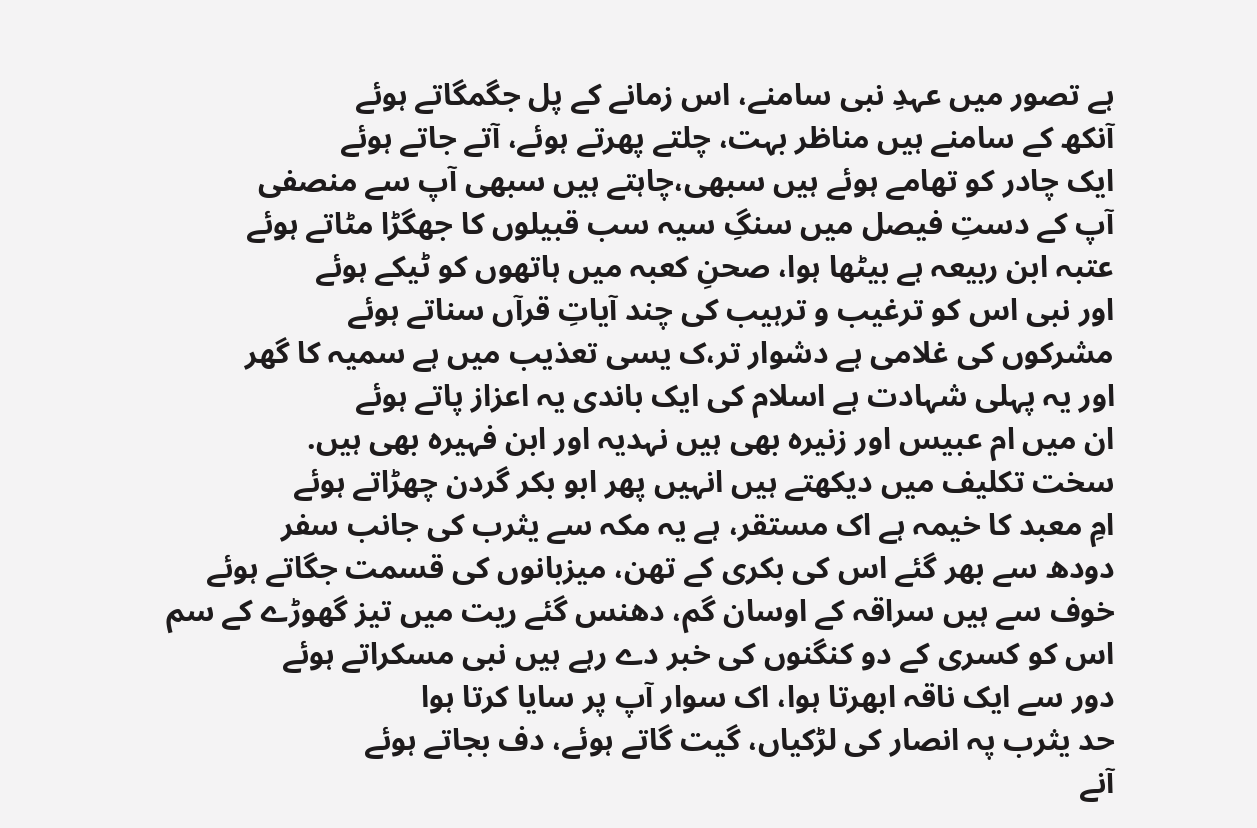ہے تصور میں عہدِ نبی سامنے، اس زمانے کے پل جگمگاتے ہوئے
آنکھ کے سامنے ہیں مناظر بہت، چلتے پھرتے ہوئے، آتے جاتے ہوئے
ایک چادر کو تھامے ہوئے ہیں سبھی،چاہتے ہیں سبھی آپ سے منصفی
آپ کے دستِ فیصل میں سنگِ سیہ سب قبیلوں کا جھگڑا مٹاتے ہوئے
عتبہ ابن ربیعہ ہے بیٹھا ہوا، صحنِ کعبہ میں ہاتھوں کو ٹیکے ہوئے
اور نبی اس کو ترغیب و ترہیب کی چند آیاتِ قرآں سناتے ہوئے
مشرکوں کی غلامی ہے دشوار تر،ک یسی تعذیب میں ہے سمیہ کا گھر
اور یہ پہلی شہادت ہے اسلام کی ایک باندی یہ اعزاز پاتے ہوئے
ان میں ام عبیس اور زنیرہ بھی ہیں نہدیہ اور ابن فہیرہ بھی ہیں.
سخت تکلیف میں دیکھتے ہیں انہیں پھر ابو بکر گردن چھڑاتے ہوئے
امِ معبد کا خیمہ ہے اک مستقر، ہے یہ مکہ سے یثرب کی جانب سفر
دودھ سے بھر گئے اس کی بکری کے تھن، میزبانوں کی قسمت جگاتے ہوئے
خوف سے ہیں سراقہ کے اوسان گم، دھنس گئے ریت میں تیز گھوڑے کے سم
اس کو کسری کے دو کنگنوں کی خبر دے رہے ہیں نبی مسکراتے ہوئے
دور سے ایک ناقہ ابھرتا ہوا، اک سوار آپ پر سایا کرتا ہوا
حد یثرب پہ انصار کی لڑکیاں، گیت گاتے ہوئے، دف بجاتے ہوئے
آنے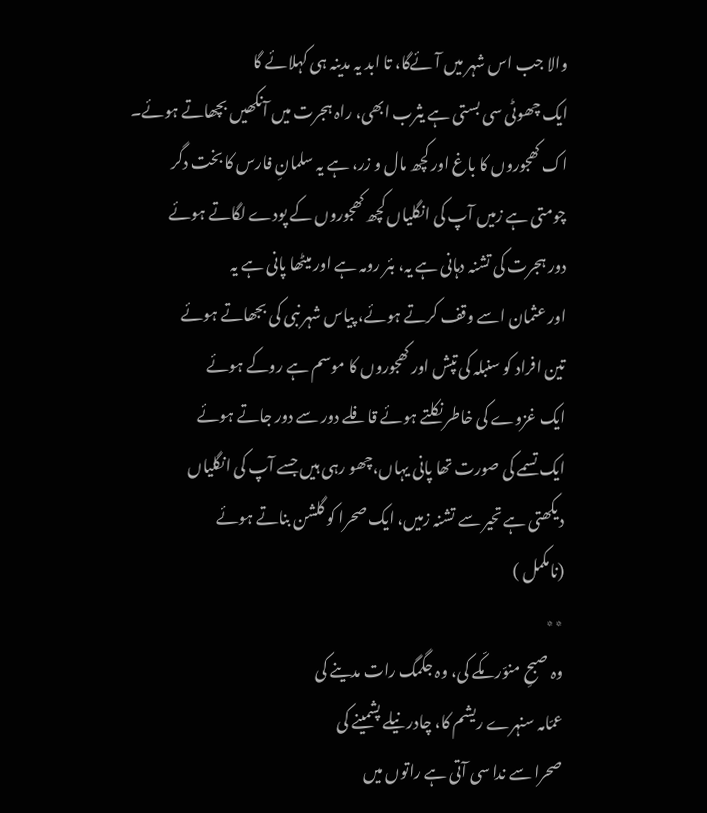والا جب اس شہر میں آئےگا، تا ابد یہ مدینہ ہی کہلائے گا
ایک چھوٹی سی بستی ہے یثرب ابھی، راہ ہجرت میں آنکھیں بچھاتے ہوئے۔
اک کھجوروں کا باغ اور کچھ مال و زر، ہے یہ سلمانِ فارس کا بخت دگر
چومتی ہے زمیں آپ کی انگلیاں کچھ کھجوروں کے پودے لگاتے ہوئے
دور ہجرت کی تشنہ دہانی ہے یہ، بئر رومہ ہے اور میٹھا پانی ہے یہ
اور عثمان اسے وقف کرتے ہوئے، پیاس شہر نبی کی بجھاتے ہوئے
تین افراد کو سنبلہ کی تپش اور کھجوروں کا موسم ہے روکے ہوئے
ایک غزوے کی خاطر نکلتے ہوئے قافلے دور سے دور جاتے ہوئے
ایک تسمے کی صورت تھا پانی یہاں،چھو رہی ہیں جسے آپ کی انگلیاں
دیکھتی ہے تحیر سے تشنہ زمیں، ایک صحرا کو گلشن بناتے ہوئے
(نامکمل )
٭٭
وہ صبحِ منوّر مکّے کی، وہ جگمگ رات مدینے کی
عمّامہ سنہرے ریشم کا، چادر نیلے پشمینے کی
صحرا سے ندا سی آتی ہے راتوں میں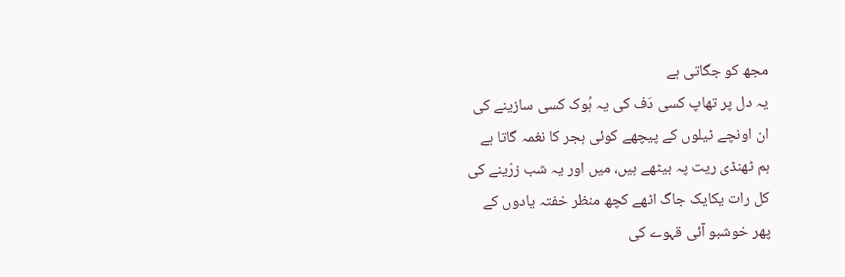مجھ کو جگاتی ہے
یہ دل پر تھاپ کسی دَف کی یہ ہُوک کسی سازینے کی
ان اونچے ٹیلوں کے پیچھے کوئی ہجر کا نغمہ گاتا ہے
ہم ٹھنڈی ریت پہ بیٹھے ہیں، میں اور یہ شب زرّینے کی
کل رات یکایک جاگ اٹھے کچھ منظر خفتہ یادوں کے
پھر خوشبو آئی قہوے کی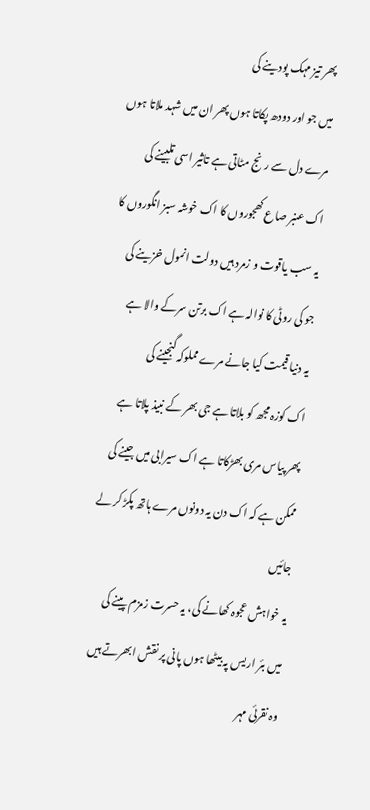پھر تیز مہک پودینے کی
میں جو اور دودھ پکاتا ہوں پھر ان میں شہد ملاتا ہوں
مرے دل سے رنج مٹاتی ہے تاثیر اسی تلبینے کی
اک عنبر صاع کھجوروں کا اک خوشہ سبز انگوروں کا
یہ سب یاقوت و زمرد ہیں دولت انمول خزینے کی
جو کی روٹی کا نوالہ ہے اک برتن سرکے والا ہے
یہ دنیا قیمت کیا جانے مرے مملوکہ گنجینے کی
اک کوزہ مجھ کو بلاتا ہے جی بھر کے نبیذ پلاتا ہے
پھر پیاس مری بھڑکاتا ہے اک سیرابی میں جینے کی
ممکن ہے کہ اک دن یہ دونوں مرے ہاتھ پکڑ کر لے جائیں
یہ خواہش عجوہ کھانے کی، یہ حسرت زمزم پینے کی
میں بئر اریس پہ بیٹھا ہوں پانی پر نقش ابھرتے ہیں
وہ نقرئی مہر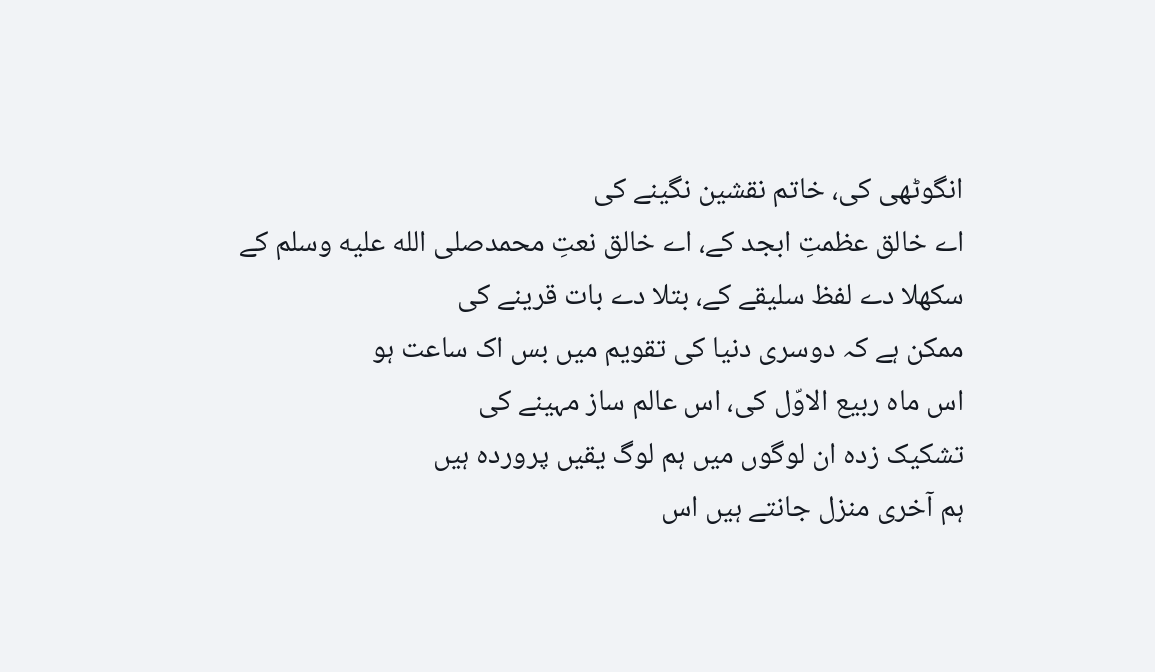انگوٹھی کی، خاتم نقشین نگینے کی
اے خالق عظمتِ ابجد کے، اے خالق نعتِ محمدصلى الله عليه وسلم کے
سکھلا دے لفظ سلیقے کے، بتلا دے بات قرینے کی
ممکن ہے کہ دوسری دنیا کی تقویم میں بس اک ساعت ہو
اس ماہ ربیع الاوّل کی، اس عالم ساز مہینے کی
تشکیک زدہ ان لوگوں میں ہم لوگ یقیں پروردہ ہیں
ہم آخری منزل جانتے ہیں اس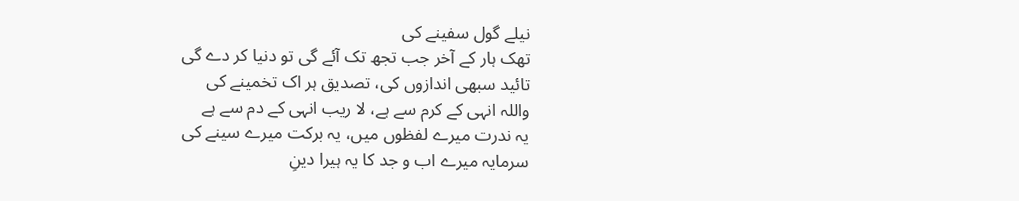نیلے گول سفینے کی
تھک ہار کے آخر جب تجھ تک آئے گی تو دنیا کر دے گی
تائید سبھی اندازوں کی، تصدیق ہر اک تخمینے کی
واللہ انہی کے کرم سے ہے، لا ریب انہی کے دم سے ہے
یہ ندرت میرے لفظوں میں، یہ برکت میرے سینے کی
سرمایہ میرے اب و جد کا یہ ہیرا دینِ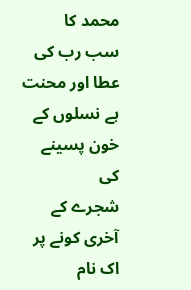محمد کا
سب رب کی عطا اور محنت ہے نسلوں کے خون پسینے کی
شجرے کے آخری کونے پر اک نام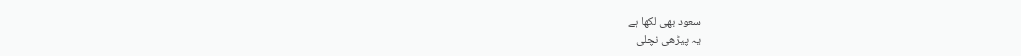سعود بھی لکھا ہے
یہ پیڑھی نچلی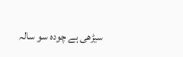سیڑھی ہے چودہ سو سالہ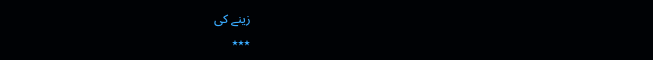زینے کی
٭٭٭